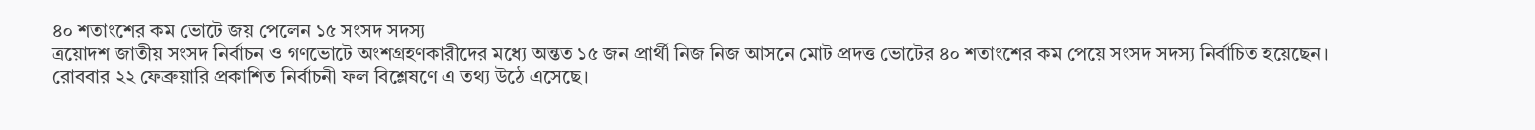৪০ শতাংশের কম ভোটে জয় পেলেন ১৫ সংসদ সদস্য
ত্রয়োদশ জাতীয় সংসদ নির্বাচন ও গণভোটে অংশগ্রহণকারীদের মধ্যে অন্তত ১৫ জন প্রার্থী নিজ নিজ আসনে মোট প্রদত্ত ভোটের ৪০ শতাংশের কম পেয়ে সংসদ সদস্য নির্বাচিত হয়েছেন।
রোববার ২২ ফেব্রুয়ারি প্রকাশিত নির্বাচনী ফল বিশ্লেষণে এ তথ্য উঠে এসেছে।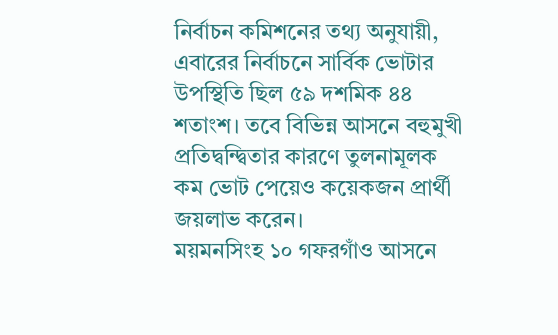নির্বাচন কমিশনের তথ্য অনুযায়ী, এবারের নির্বাচনে সার্বিক ভোটার উপস্থিতি ছিল ৫৯ দশমিক ৪৪ শতাংশ। তবে বিভিন্ন আসনে বহুমুখী প্রতিদ্বন্দ্বিতার কারণে তুলনামূলক কম ভোট পেয়েও কয়েকজন প্রার্থী জয়লাভ করেন।
ময়মনসিংহ ১০ গফরগাঁও আসনে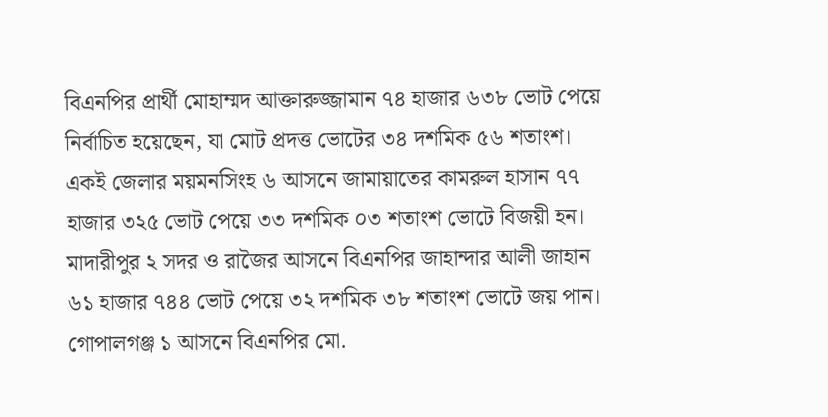বিএনপির প্রার্থী মোহাম্মদ আক্তারুজ্জামান ৭৪ হাজার ৬৩৮ ভোট পেয়ে নির্বাচিত হয়েছেন, যা মোট প্রদত্ত ভোটের ৩৪ দশমিক ৫৬ শতাংশ। একই জেলার ময়মনসিংহ ৬ আসনে জামায়াতের কামরুল হাসান ৭৭ হাজার ৩২৫ ভোট পেয়ে ৩৩ দশমিক ০৩ শতাংশ ভোটে বিজয়ী হন।
মাদারীপুর ২ সদর ও রাজৈর আসনে বিএনপির জাহান্দার আলী জাহান ৬১ হাজার ৭৪৪ ভোট পেয়ে ৩২ দশমিক ৩৮ শতাংশ ভোটে জয় পান। গোপালগঞ্জ ১ আসনে বিএনপির মো.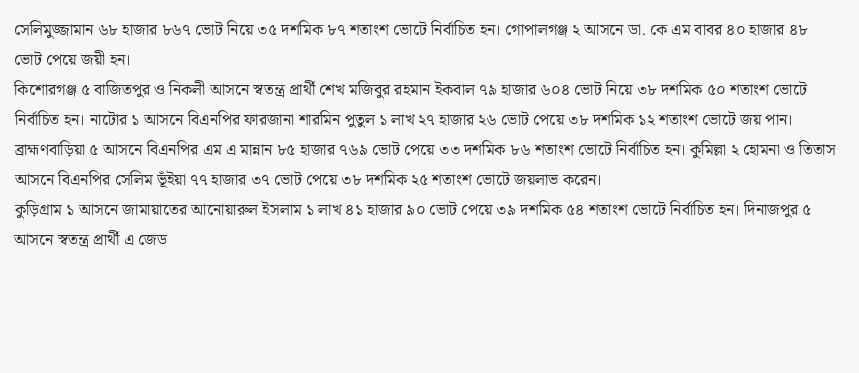সেলিমুজ্জামান ৬৮ হাজার ৮৬৭ ভোট নিয়ে ৩৫ দশমিক ৮৭ শতাংশ ভোটে নির্বাচিত হন। গোপালগঞ্জ ২ আসনে ডা. কে এম বাবর ৪০ হাজার ৪৮ ভোট পেয়ে জয়ী হন।
কিশোরগঞ্জ ৫ বাজিতপুর ও নিকলী আসনে স্বতন্ত্র প্রার্থী শেখ মজিবুর রহমান ইকবাল ৭৯ হাজার ৬০৪ ভোট নিয়ে ৩৮ দশমিক ৫০ শতাংশ ভোটে নির্বাচিত হন। নাটোর ১ আসনে বিএনপির ফারজানা শারমিন পুতুল ১ লাখ ২৭ হাজার ২৬ ভোট পেয়ে ৩৮ দশমিক ১২ শতাংশ ভোটে জয় পান।
ব্রাহ্মণবাড়িয়া ৫ আসনে বিএনপির এম এ মান্নান ৮৫ হাজার ৭৬৯ ভোট পেয়ে ৩৩ দশমিক ৮৬ শতাংশ ভোটে নির্বাচিত হন। কুমিল্লা ২ হোমনা ও তিতাস আসনে বিএনপির সেলিম ভূঁইয়া ৭৭ হাজার ৩৭ ভোট পেয়ে ৩৮ দশমিক ২৫ শতাংশ ভোটে জয়লাভ করেন।
কুড়িগ্রাম ১ আসনে জামায়াতের আনোয়ারুল ইসলাম ১ লাখ ৪১ হাজার ৯০ ভোট পেয়ে ৩৯ দশমিক ৫৪ শতাংশ ভোটে নির্বাচিত হন। দিনাজপুর ৫ আসনে স্বতন্ত্র প্রার্থী এ জেড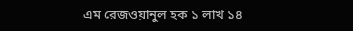এম রেজওয়ানুল হক ১ লাখ ১৪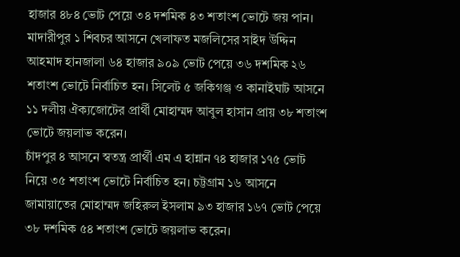হাজার ৪৮৪ ভোট পেয়ে ৩৪ দশমিক ৪৩ শতাংশ ভোটে জয় পান।
মাদারীপুর ১ শিবচর আসনে খেলাফত মজলিসের সাইদ উদ্দিন আহমাদ হানজালা ৬৪ হাজার ৯০৯ ভোট পেয়ে ৩৬ দশমিক ২৬ শতাংশ ভোটে নির্বাচিত হন। সিলেট ৫ জকিগঞ্জ ও কানাইঘাট আসনে ১১ দলীয় ঐক্যজোটের প্রার্থী মোহাম্মদ আবুল হাসান প্রায় ৩৮ শতাংশ ভোটে জয়লাভ করেন।
চাঁদপুর ৪ আসনে স্বতন্ত্র প্রার্থী এম এ হান্নান ৭৪ হাজার ১৭৫ ভোট নিয়ে ৩৫ শতাংশ ভোটে নির্বাচিত হন। চট্টগ্রাম ১৬ আসনে জামায়াতের মোহাম্মদ জহিরুল ইসলাম ৯৩ হাজার ১৬৭ ভোট পেয়ে ৩৮ দশমিক ৫৪ শতাংশ ভোটে জয়লাভ করেন।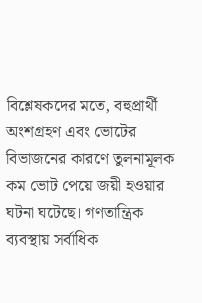বিশ্লেষকদের মতে, বহুপ্রার্থী অংশগ্রহণ এবং ভোটের বিভাজনের কারণে তুলনামূলক কম ভোট পেয়ে জয়ী হওয়ার ঘটনা ঘটেছে। গণতান্ত্রিক ব্যবস্থায় সর্বাধিক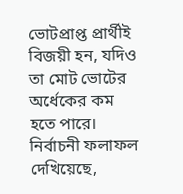ভোটপ্রাপ্ত প্রার্থীই বিজয়ী হন, যদিও তা মোট ভোটের অর্ধেকের কম হতে পারে।
নির্বাচনী ফলাফল দেখিয়েছে,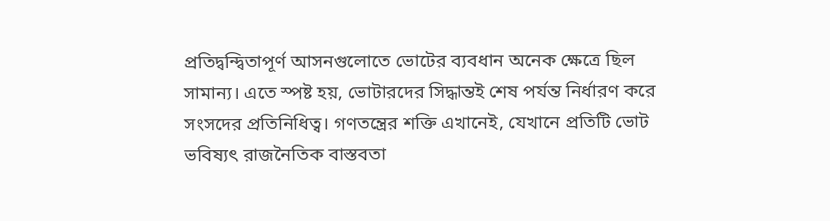প্রতিদ্বন্দ্বিতাপূর্ণ আসনগুলোতে ভোটের ব্যবধান অনেক ক্ষেত্রে ছিল সামান্য। এতে স্পষ্ট হয়, ভোটারদের সিদ্ধান্তই শেষ পর্যন্ত নির্ধারণ করে সংসদের প্রতিনিধিত্ব। গণতন্ত্রের শক্তি এখানেই, যেখানে প্রতিটি ভোট ভবিষ্যৎ রাজনৈতিক বাস্তবতা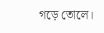গড়ে তোলে।